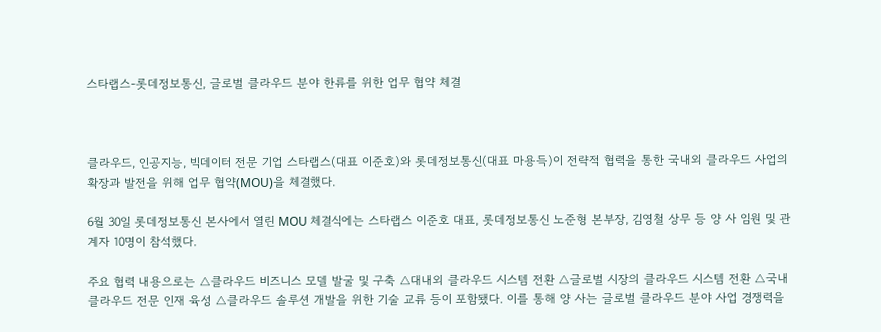스타랩스-롯데정보통신, 글로벌 클라우드 분야 한류를 위한 업무 협약 체결



클라우드, 인공지능, 빅데이터 전문 기업 스타랩스(대표 이준호)와 롯데정보통신(대표 마용득)이 전략적 협력을 통한 국내외 클라우드 사업의 확장과 발전을 위해 업무 협약(MOU)을 체결했다.

6월 30일 롯데정보통신 본사에서 열린 MOU 체결식에는 스타랩스 이준호 대표, 롯데정보통신 노준형 본부장, 김영철 상무 등 양 사 임원 및 관계자 10명이 참석했다.

주요 협력 내용으로는 △클라우드 비즈니스 모델 발굴 및 구축 △대내외 클라우드 시스템 전환 △글로벌 시장의 클라우드 시스템 전환 △국내 클라우드 전문 인재 육성 △클라우드 솔루션 개발을 위한 기술 교류 등이 포함됐다. 이를 통해 양 사는 글로벌 클라우드 분야 사업 경쟁력을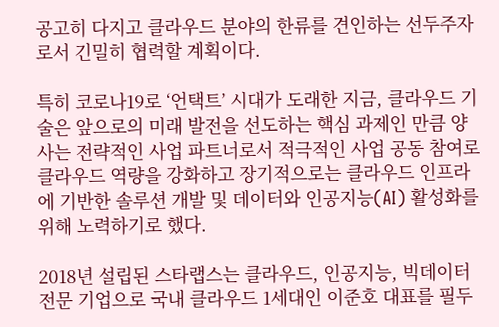공고히 다지고 클라우드 분야의 한류를 견인하는 선두주자로서 긴밀히 협력할 계획이다.

특히 코로나19로 ‘언택트’ 시대가 도래한 지금, 클라우드 기술은 앞으로의 미래 발전을 선도하는 핵심 과제인 만큼 양 사는 전략적인 사업 파트너로서 적극적인 사업 공동 참여로 클라우드 역량을 강화하고 장기적으로는 클라우드 인프라에 기반한 솔루션 개발 및 데이터와 인공지능(AI) 활성화를 위해 노력하기로 했다.

2018년 설립된 스타랩스는 클라우드, 인공지능, 빅데이터 전문 기업으로 국내 클라우드 1세대인 이준호 대표를 필두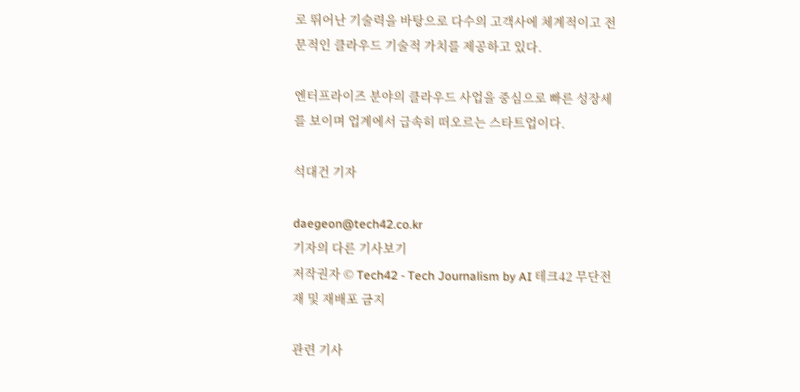로 뛰어난 기술력을 바탕으로 다수의 고객사에 체계적이고 전문적인 클라우드 기술적 가치를 제공하고 있다.

엔터프라이즈 분야의 클라우드 사업을 중심으로 빠른 성장세를 보이며 업계에서 급속히 떠오르는 스타트업이다.

석대건 기자

daegeon@tech42.co.kr
기자의 다른 기사보기
저작권자 © Tech42 - Tech Journalism by AI 테크42 무단전재 및 재배포 금지

관련 기사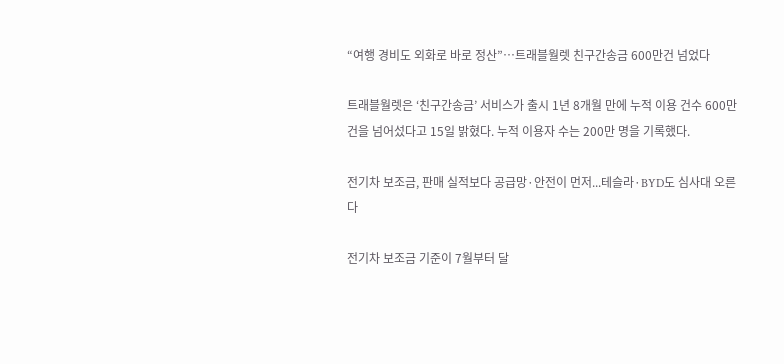“여행 경비도 외화로 바로 정산”…트래블월렛 친구간송금 600만건 넘었다

트래블월렛은 ‘친구간송금’ 서비스가 출시 1년 8개월 만에 누적 이용 건수 600만 건을 넘어섰다고 15일 밝혔다. 누적 이용자 수는 200만 명을 기록했다.

전기차 보조금, 판매 실적보다 공급망·안전이 먼저...테슬라·BYD도 심사대 오른다

전기차 보조금 기준이 7월부터 달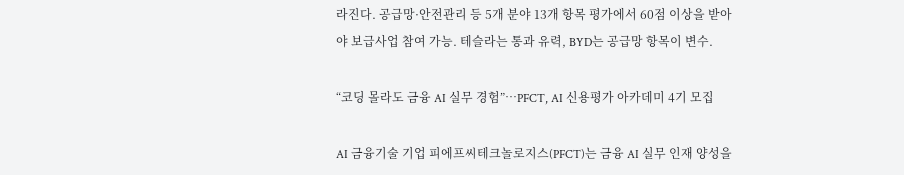라진다. 공급망·안전관리 등 5개 분야 13개 항목 평가에서 60점 이상을 받아야 보급사업 참여 가능. 테슬라는 통과 유력, BYD는 공급망 항목이 변수.

“코딩 몰라도 금융 AI 실무 경험”…PFCT, AI 신용평가 아카데미 4기 모집

AI 금융기술 기업 피에프씨테크놀로지스(PFCT)는 금융 AI 실무 인재 양성을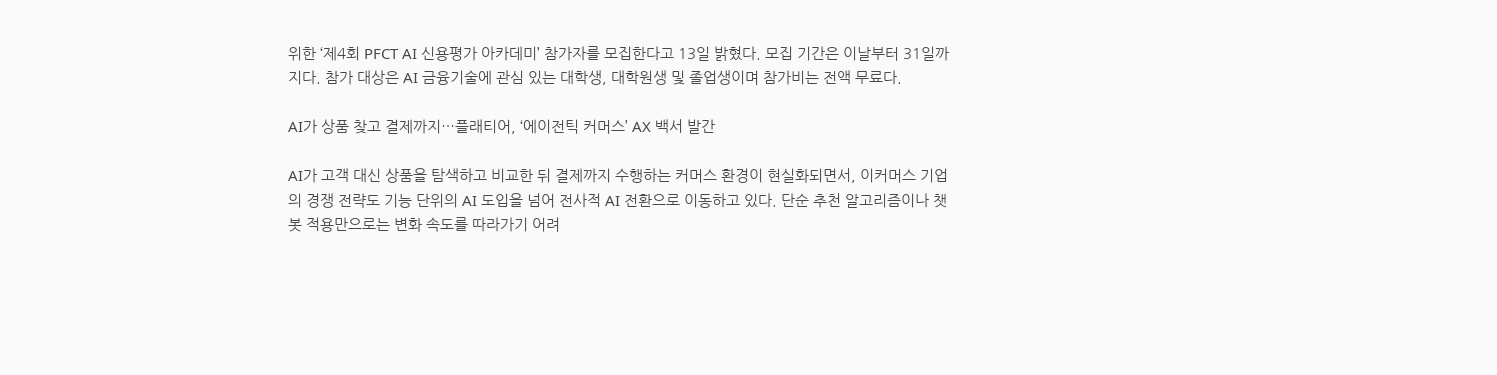위한 ‘제4회 PFCT AI 신용평가 아카데미’ 참가자를 모집한다고 13일 밝혔다. 모집 기간은 이날부터 31일까지다. 참가 대상은 AI 금융기술에 관심 있는 대학생, 대학원생 및 졸업생이며 참가비는 전액 무료다.

AI가 상품 찾고 결제까지…플래티어, ‘에이전틱 커머스’ AX 백서 발간

AI가 고객 대신 상품을 탐색하고 비교한 뒤 결제까지 수행하는 커머스 환경이 현실화되면서, 이커머스 기업의 경쟁 전략도 기능 단위의 AI 도입을 넘어 전사적 AI 전환으로 이동하고 있다. 단순 추천 알고리즘이나 챗봇 적용만으로는 변화 속도를 따라가기 어려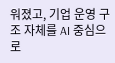워졌고, 기업 운영 구조 자체를 AI 중심으로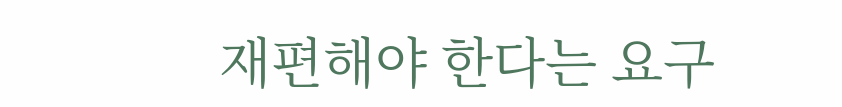재편해야 한다는 요구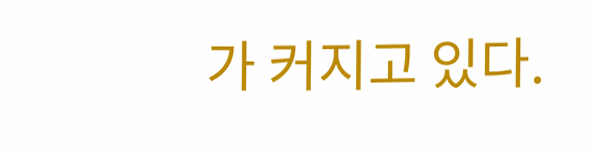가 커지고 있다.